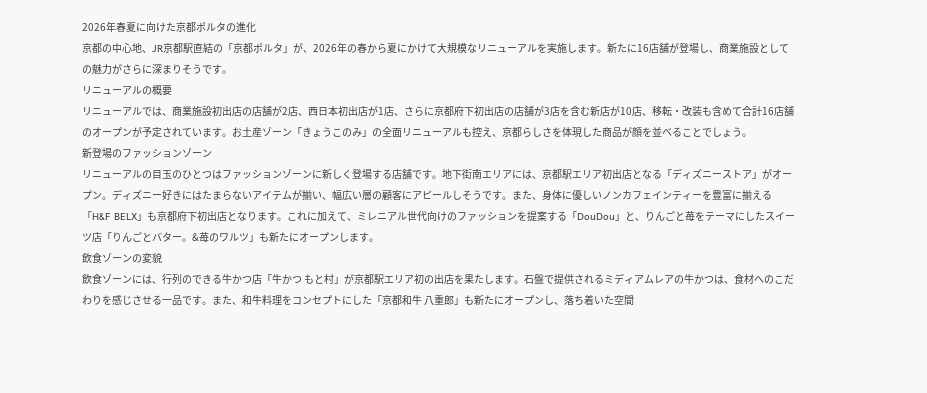2026年春夏に向けた京都ポルタの進化
京都の中心地、JR京都駅直結の「京都ポルタ」が、2026年の春から夏にかけて大規模なリニューアルを実施します。新たに16店舗が登場し、商業施設としての魅力がさらに深まりそうです。
リニューアルの概要
リニューアルでは、商業施設初出店の店舗が2店、西日本初出店が1店、さらに京都府下初出店の店舗が3店を含む新店が10店、移転・改装も含めて合計16店舗のオープンが予定されています。お土産ゾーン「きょうこのみ」の全面リニューアルも控え、京都らしさを体現した商品が顔を並べることでしょう。
新登場のファッションゾーン
リニューアルの目玉のひとつはファッションゾーンに新しく登場する店舗です。地下街南エリアには、京都駅エリア初出店となる「ディズニーストア」がオープン。ディズニー好きにはたまらないアイテムが揃い、幅広い層の顧客にアピールしそうです。また、身体に優しいノンカフェインティーを豊富に揃える「H&F BELX」も京都府下初出店となります。これに加えて、ミレニアル世代向けのファッションを提案する「DouDou」と、りんごと苺をテーマにしたスイーツ店「りんごとバター。&苺のワルツ」も新たにオープンします。
飲食ゾーンの変貌
飲食ゾーンには、行列のできる牛かつ店「牛かつ もと村」が京都駅エリア初の出店を果たします。石盤で提供されるミディアムレアの牛かつは、食材へのこだわりを感じさせる一品です。また、和牛料理をコンセプトにした「京都和牛 八重郎」も新たにオープンし、落ち着いた空間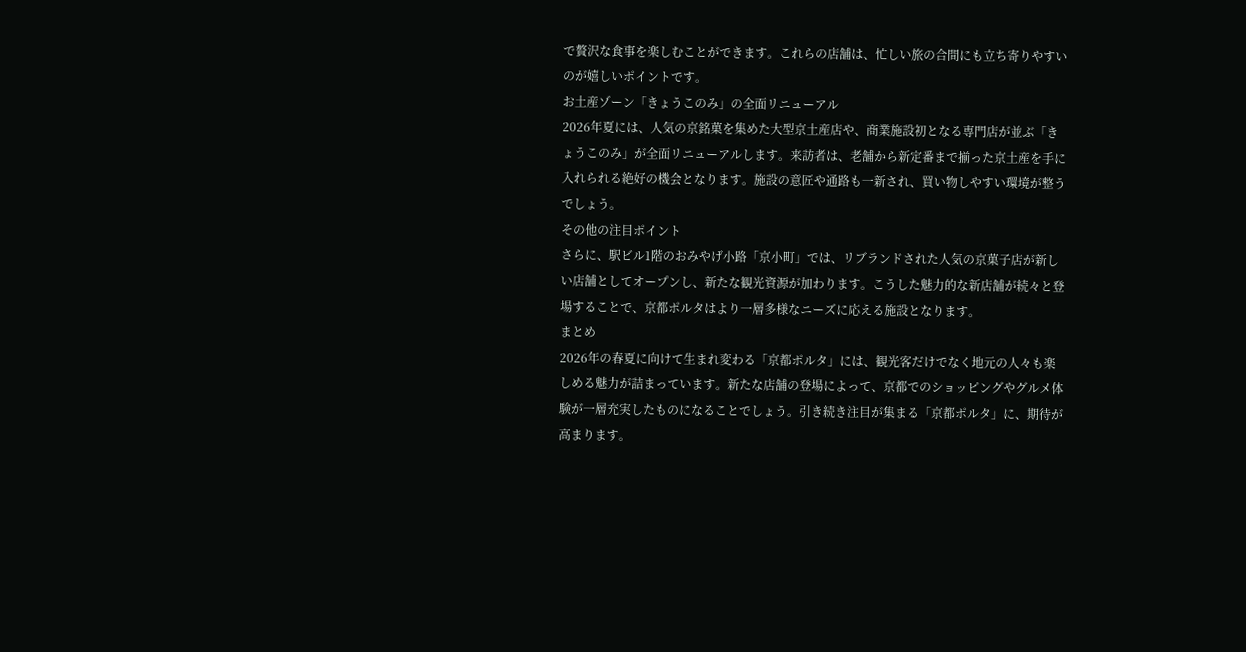で贅沢な食事を楽しむことができます。これらの店舗は、忙しい旅の合間にも立ち寄りやすいのが嬉しいポイントです。
お土産ゾーン「きょうこのみ」の全面リニューアル
2026年夏には、人気の京銘菓を集めた大型京土産店や、商業施設初となる専門店が並ぶ「きょうこのみ」が全面リニューアルします。来訪者は、老舗から新定番まで揃った京土産を手に入れられる絶好の機会となります。施設の意匠や通路も一新され、買い物しやすい環境が整うでしょう。
その他の注目ポイント
さらに、駅ビル1階のおみやげ小路「京小町」では、リブランドされた人気の京菓子店が新しい店舗としてオープンし、新たな観光資源が加わります。こうした魅力的な新店舗が続々と登場することで、京都ポルタはより一層多様なニーズに応える施設となります。
まとめ
2026年の春夏に向けて生まれ変わる「京都ポルタ」には、観光客だけでなく地元の人々も楽しめる魅力が詰まっています。新たな店舗の登場によって、京都でのショッピングやグルメ体験が一層充実したものになることでしょう。引き続き注目が集まる「京都ポルタ」に、期待が高まります。